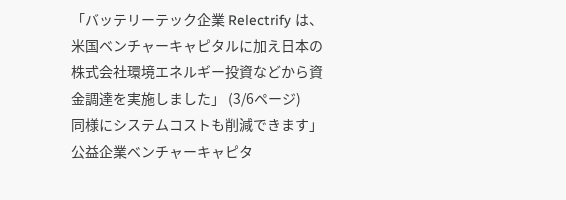「バッテリーテック企業 Relectrify は、米国ベンチャーキャピタルに加え日本の株式会社環境エネルギー投資などから資金調達を実施しました」 (3/6ページ)
同様にシステムコストも削減できます」
公益企業ベンチャーキャピタ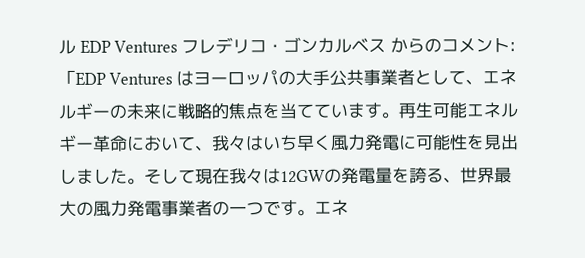ル EDP Ventures フレデリコ・ゴンカルベス からのコメント:
「EDP Ventures はヨーロッパの大手公共事業者として、エネルギーの未来に戦略的焦点を当てています。再生可能エネルギー革命において、我々はいち早く風力発電に可能性を見出しました。そして現在我々は12GWの発電量を誇る、世界最大の風力発電事業者の一つです。エネ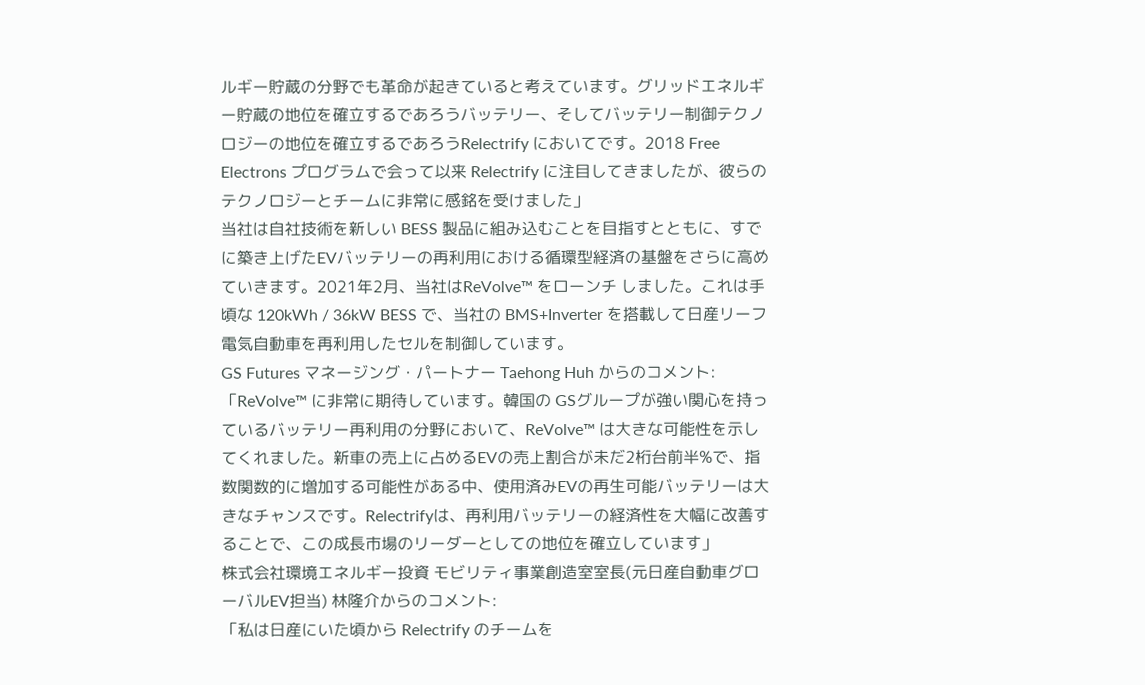ルギー貯蔵の分野でも革命が起きていると考えています。グリッドエネルギー貯蔵の地位を確立するであろうバッテリー、そしてバッテリー制御テクノロジーの地位を確立するであろうRelectrify においてです。2018 Free Electrons プログラムで会って以来 Relectrify に注目してきましたが、彼らのテクノロジーとチームに非常に感銘を受けました」
当社は自社技術を新しい BESS 製品に組み込むことを目指すとともに、すでに築き上げたEVバッテリーの再利用における循環型経済の基盤をさらに高めていきます。2021年2月、当社はReVolve™ をローンチ しました。これは手頃な 120kWh / 36kW BESS で、当社の BMS+Inverter を搭載して日産リーフ電気自動車を再利用したセルを制御しています。
GS Futures マネージング・パートナー Taehong Huh からのコメント:
「ReVolve™ に非常に期待しています。韓国の GSグループが強い関心を持っているバッテリー再利用の分野において、ReVolve™ は大きな可能性を示してくれました。新車の売上に占めるEVの売上割合が未だ2桁台前半%で、指数関数的に増加する可能性がある中、使用済みEVの再生可能バッテリーは大きなチャンスです。Relectrifyは、再利用バッテリーの経済性を大幅に改善することで、この成長市場のリーダーとしての地位を確立しています」
株式会社環境エネルギー投資 モビリティ事業創造室室長(元日産自動車グローバルEV担当) 林隆介からのコメント:
「私は日産にいた頃から Relectrify のチームを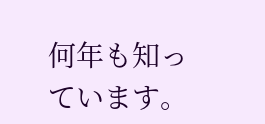何年も知っています。